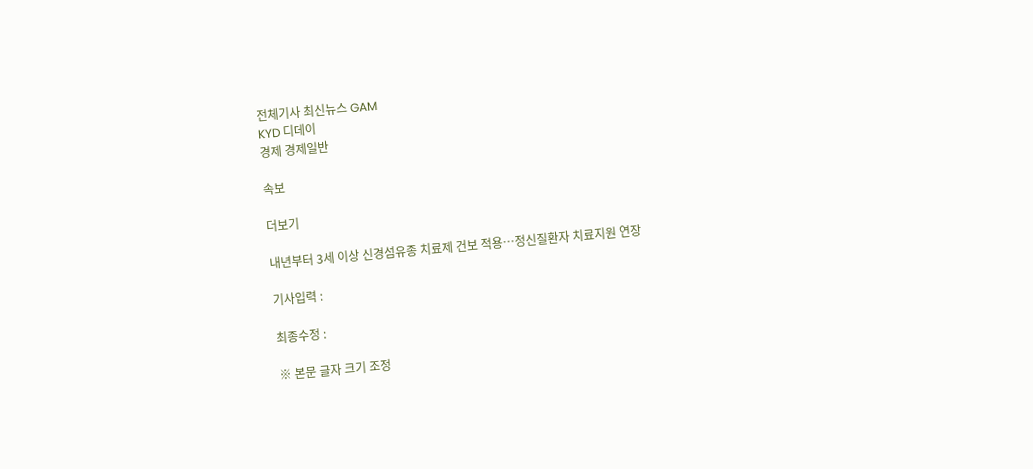전체기사 최신뉴스 GAM
KYD 디데이
경제 경제일반

속보

더보기

내년부터 3세 이상 신경섬유종 치료제 건보 적용…정신질환자 치료지원 연장

기사입력 :

최종수정 :

※ 본문 글자 크기 조정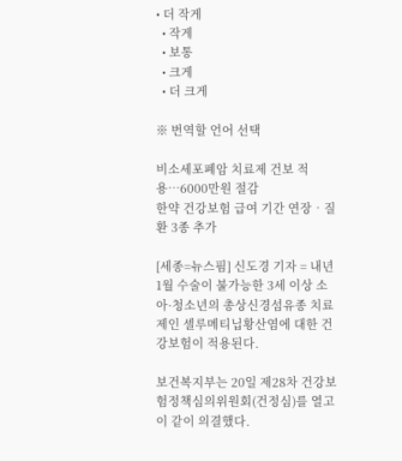• 더 작게
  • 작게
  • 보통
  • 크게
  • 더 크게

※ 번역할 언어 선택

비소세포폐암 치료제 건보 적용…6000만원 절감
한약 건강보험 급여 기간 연장‧질환 3종 추가

[세종=뉴스핌] 신도경 기자 = 내년 1월 수술이 불가능한 3세 이상 소아·청소년의 총상신경섬유종 치료제인 셀루메티닙황산염에 대한 건강보험이 적용된다.

보건복지부는 20일 제28차 건강보험정책심의위원회(건정심)를 열고 이 같이 의결했다.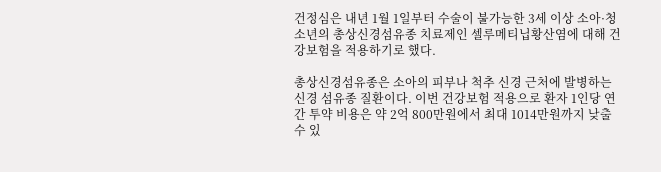건정심은 내년 1월 1일부터 수술이 불가능한 3세 이상 소아·청소년의 총상신경섬유종 치료제인 셀루메티닙황산염에 대해 건강보험을 적용하기로 했다.

총상신경섬유종은 소아의 피부나 척추 신경 근처에 발병하는 신경 섬유종 질환이다. 이번 건강보험 적용으로 환자 1인당 연간 투약 비용은 약 2억 800만원에서 최대 1014만원까지 낮출 수 있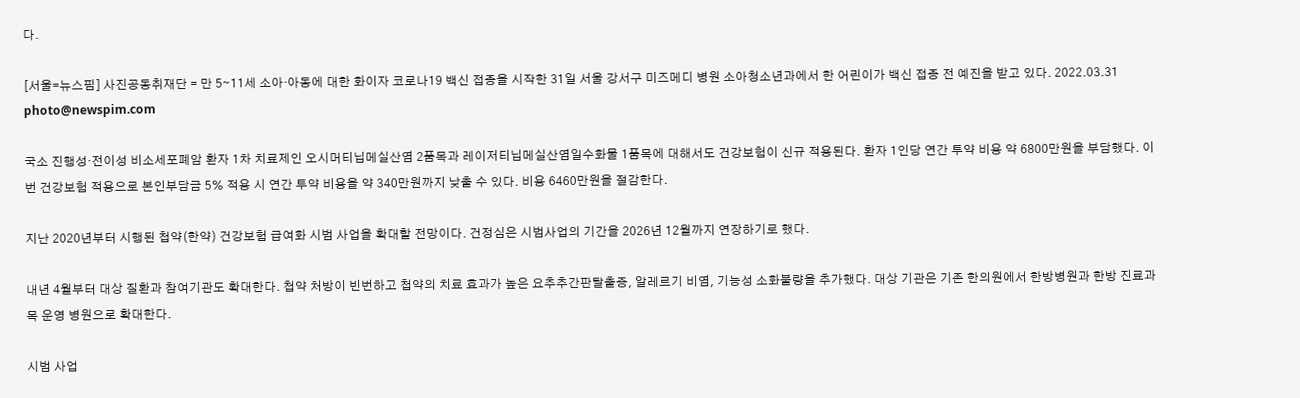다.

[서울=뉴스핌] 사진공동취재단 = 만 5∼11세 소아·아동에 대한 화이자 코로나19 백신 접종을 시작한 31일 서울 강서구 미즈메디 병원 소아청소년과에서 한 어린이가 백신 접종 전 예진을 받고 있다. 2022.03.31 photo@newspim.com

국소 진행성‧전이성 비소세포폐암 환자 1차 치료제인 오시머티닙메실산염 2품목과 레이저티닙메실산염일수화물 1품목에 대해서도 건강보험이 신규 적용된다. 환자 1인당 연간 투약 비용 약 6800만원을 부담했다. 이번 건강보험 적용으로 본인부담금 5% 적용 시 연간 투약 비용을 약 340만원까지 낮출 수 있다. 비용 6460만원을 절감한다.

지난 2020년부터 시행된 첩약(한약) 건강보험 급여화 시범 사업을 확대할 전망이다. 건정심은 시범사업의 기간을 2026년 12월까지 연장하기로 했다.

내년 4월부터 대상 질환과 참여기관도 확대한다. 첩약 처방이 빈번하고 첩약의 치료 효과가 높은 요추추간판탈출증, 알레르기 비염, 기능성 소화불량을 추가했다. 대상 기관은 기존 한의원에서 한방병원과 한방 진료과목 운영 병원으로 확대한다.

시범 사업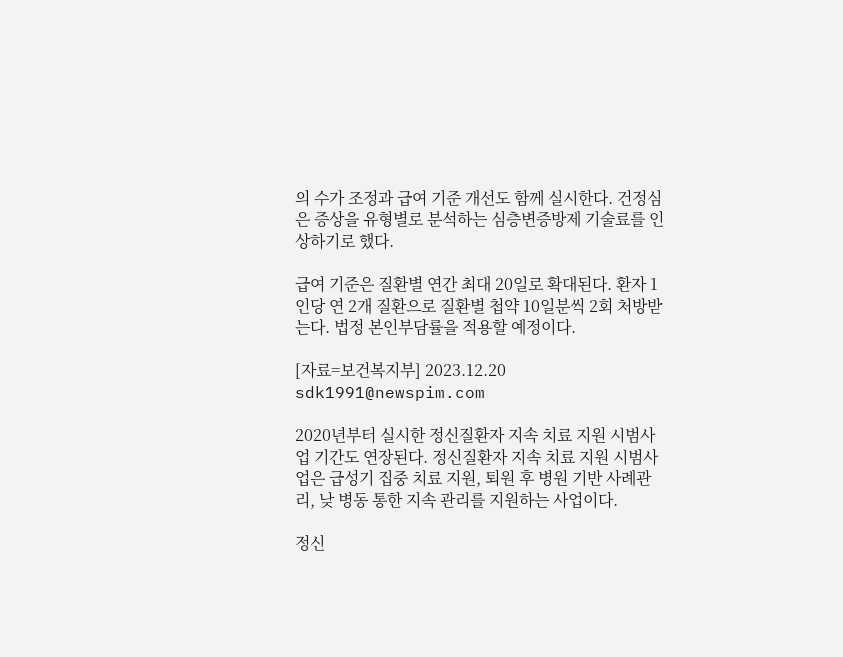의 수가 조정과 급여 기준 개선도 함께 실시한다. 건정심은 증상을 유형별로 분석하는 심층변증방제 기술료를 인상하기로 했다.

급여 기준은 질환별 연간 최대 20일로 확대된다. 환자 1인당 연 2개 질환으로 질환별 첩약 10일분씩 2회 처방받는다. 법정 본인부담률을 적용할 예정이다.

[자료=보건복지부] 2023.12.20 sdk1991@newspim.com

2020년부터 실시한 정신질환자 지속 치료 지원 시범사업 기간도 연장된다. 정신질환자 지속 치료 지원 시범사업은 급성기 집중 치료 지원, 퇴원 후 병원 기반 사례관리, 낮 병동 통한 지속 관리를 지원하는 사업이다.

정신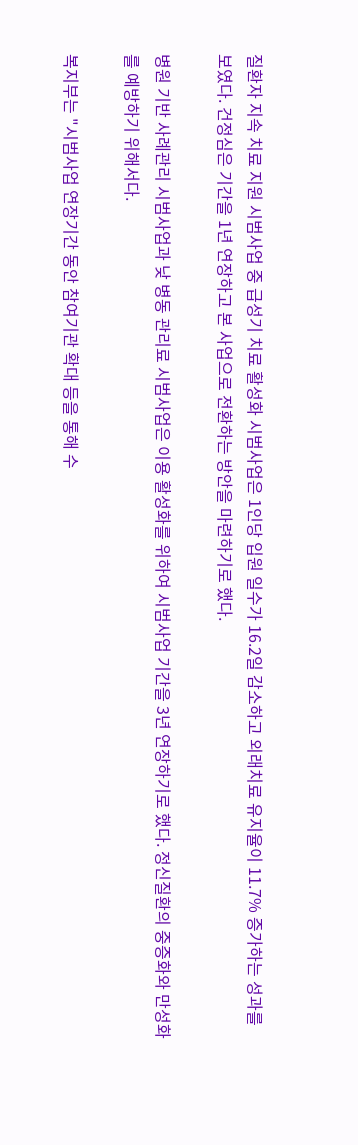질환자 지속 치료 지원 시범사업 중 급성기 치료 활성화 시범사업은 1인당 입원 일수가 16.2일 감소하고 외래치료 유지율이 11.7% 증가하는 성과를 보였다. 건정심은 기간을 1년 연장하고 본 사업으로 전환하는 방안을 마련하기로 했다.

병원 기반 사례관리 시범사업과 낮 병동 관리료 시범사업은 이용 활성화를 위하여 시범사업 기간을 3년 연장하기로 했다. 정신질환의 중증화와 만성화를 예방하기 위해서다.

복지부는 "시범사업 연장기간 동안 참여기관 확대 등을 통해 수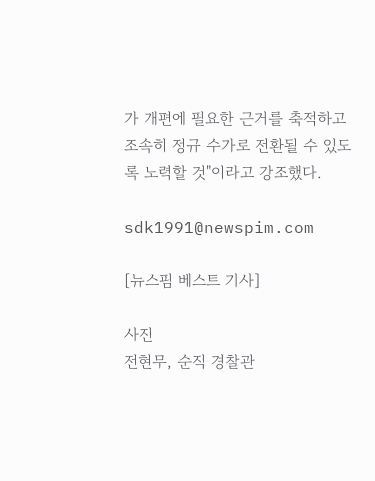가 개편에 필요한 근거를 축적하고 조속히 정규 수가로 전환될 수 있도록 노력할 것"이라고 강조했다.

sdk1991@newspim.com

[뉴스핌 베스트 기사]

사진
전현무, 순직 경찰관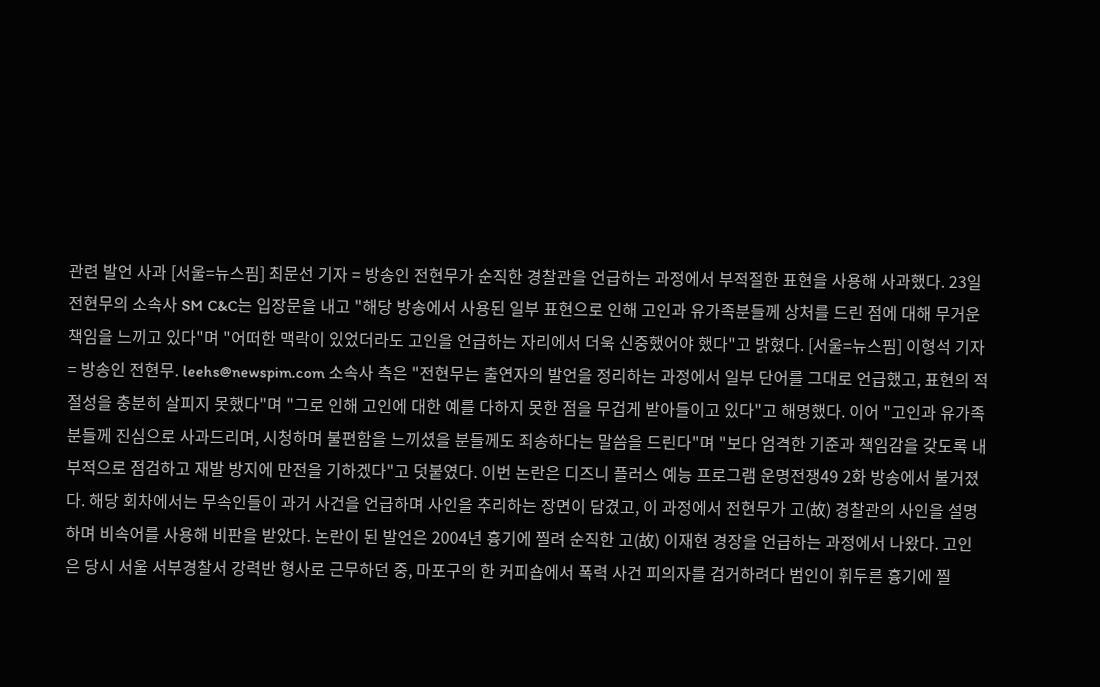관련 발언 사과 [서울=뉴스핌] 최문선 기자 = 방송인 전현무가 순직한 경찰관을 언급하는 과정에서 부적절한 표현을 사용해 사과했다. 23일 전현무의 소속사 SM C&C는 입장문을 내고 "해당 방송에서 사용된 일부 표현으로 인해 고인과 유가족분들께 상처를 드린 점에 대해 무거운 책임을 느끼고 있다"며 "어떠한 맥락이 있었더라도 고인을 언급하는 자리에서 더욱 신중했어야 했다"고 밝혔다. [서울=뉴스핌] 이형석 기자 = 방송인 전현무. leehs@newspim.com 소속사 측은 "전현무는 출연자의 발언을 정리하는 과정에서 일부 단어를 그대로 언급했고, 표현의 적절성을 충분히 살피지 못했다"며 "그로 인해 고인에 대한 예를 다하지 못한 점을 무겁게 받아들이고 있다"고 해명했다. 이어 "고인과 유가족분들께 진심으로 사과드리며, 시청하며 불편함을 느끼셨을 분들께도 죄송하다는 말씀을 드린다"며 "보다 엄격한 기준과 책임감을 갖도록 내부적으로 점검하고 재발 방지에 만전을 기하겠다"고 덧붙였다. 이번 논란은 디즈니 플러스 예능 프로그램 운명전쟁49 2화 방송에서 불거졌다. 해당 회차에서는 무속인들이 과거 사건을 언급하며 사인을 추리하는 장면이 담겼고, 이 과정에서 전현무가 고(故) 경찰관의 사인을 설명하며 비속어를 사용해 비판을 받았다. 논란이 된 발언은 2004년 흉기에 찔려 순직한 고(故) 이재현 경장을 언급하는 과정에서 나왔다. 고인은 당시 서울 서부경찰서 강력반 형사로 근무하던 중, 마포구의 한 커피숍에서 폭력 사건 피의자를 검거하려다 범인이 휘두른 흉기에 찔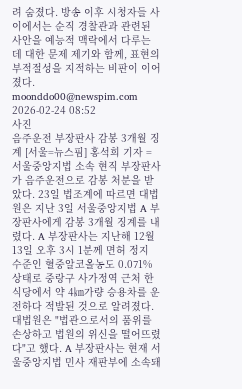려 숨졌다. 방송 이후 시청자들 사이에서는 순직 경찰관과 관련된 사안을 예능적 맥락에서 다루는 데 대한 문제 제기와 함께, 표현의 부적절성을 지적하는 비판이 이어졌다. moonddo00@newspim.com 2026-02-24 08:52
사진
음주운전 부장판사 감봉 3개월 징계 [서울=뉴스핌] 홍석희 기자 = 서울중앙지법 소속 현직 부장판사가 음주운전으로 감봉 처분을 받았다. 23일 법조계에 따르면 대법원은 지난 3일 서울중앙지법 A 부장판사에게 감봉 3개월 징계를 내렸다. A 부장판사는 지난해 12월 13일 오후 3시 1분께 면허 정지 수준인 혈중알코올농도 0.071% 상태로 중랑구 사가정역 근처 한식당에서 약 4㎞가량 승용차를 운전하다 적발된 것으로 알려졌다. 대법원은 "법관으로서의 품위를 손상하고 법원의 위신을 떨어뜨렸다"고 했다. A 부장판사는 현재 서울중앙지법 민사 재판부에 소속돼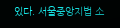있다. 서울중앙지법 소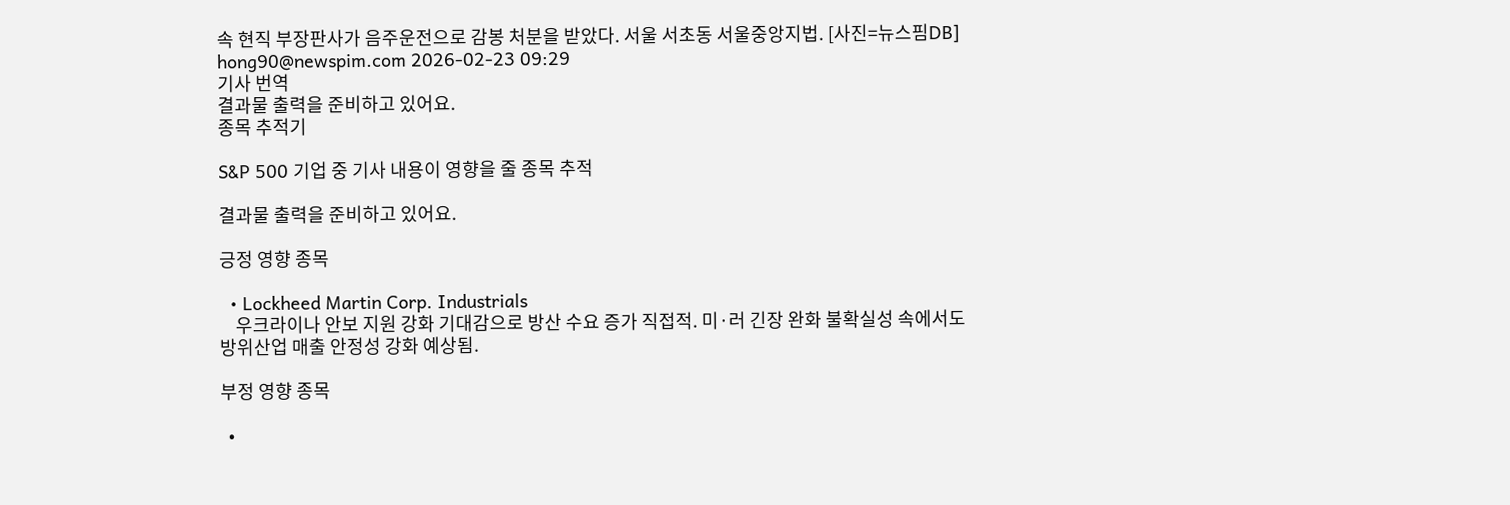속 현직 부장판사가 음주운전으로 감봉 처분을 받았다. 서울 서초동 서울중앙지법. [사진=뉴스핌DB] hong90@newspim.com 2026-02-23 09:29
기사 번역
결과물 출력을 준비하고 있어요.
종목 추적기

S&P 500 기업 중 기사 내용이 영향을 줄 종목 추적

결과물 출력을 준비하고 있어요.

긍정 영향 종목

  • Lockheed Martin Corp. Industrials
    우크라이나 안보 지원 강화 기대감으로 방산 수요 증가 직접적. 미·러 긴장 완화 불확실성 속에서도 방위산업 매출 안정성 강화 예상됨.

부정 영향 종목

  •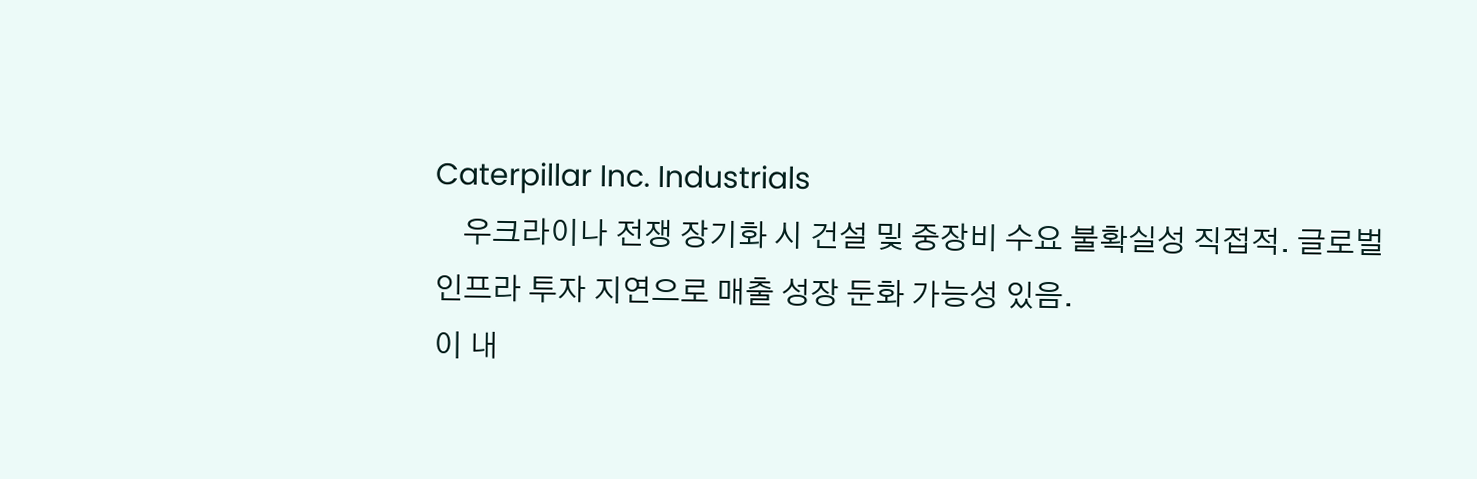Caterpillar Inc. Industrials
    우크라이나 전쟁 장기화 시 건설 및 중장비 수요 불확실성 직접적. 글로벌 인프라 투자 지연으로 매출 성장 둔화 가능성 있음.
이 내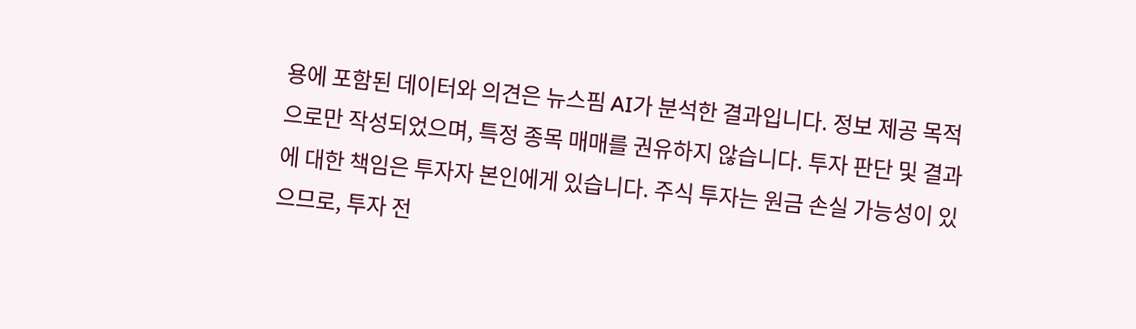용에 포함된 데이터와 의견은 뉴스핌 AI가 분석한 결과입니다. 정보 제공 목적으로만 작성되었으며, 특정 종목 매매를 권유하지 않습니다. 투자 판단 및 결과에 대한 책임은 투자자 본인에게 있습니다. 주식 투자는 원금 손실 가능성이 있으므로, 투자 전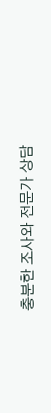충분한 조사와 전문가 상담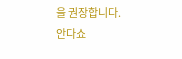을 권장합니다.
안다쇼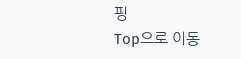핑
Top으로 이동